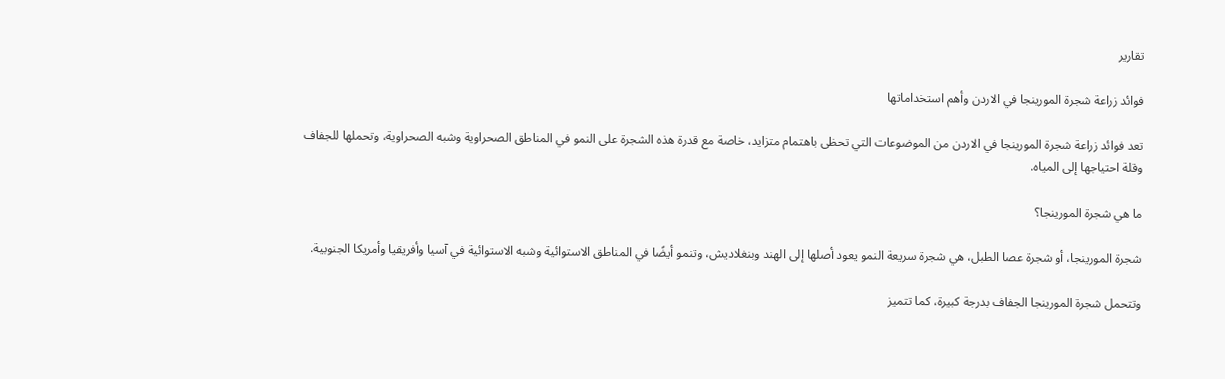تقارير

فوائد زراعة شجرة المورينجا في الاردن وأهم استخداماتها

تعد فوائد زراعة شجرة المورينجا في الاردن من الموضوعات التي تحظى باهتمام متزايد، خاصة مع قدرة هذه الشجرة على النمو في المناطق الصحراوية وشبه الصحراوية، وتحملها للجفاف وقلة احتياجها إلى المياه.

ما هي شجرة المورينجا؟

شجرة المورينجا، أو شجرة عصا الطبل، هي شجرة سريعة النمو يعود أصلها إلى الهند وبنغلاديش، وتنمو أيضًا في المناطق الاستوائية وشبه الاستوائية في آسيا وأفريقيا وأمريكا الجنوبية.

وتتحمل شجرة المورينجا الجفاف بدرجة كبيرة، كما تتميز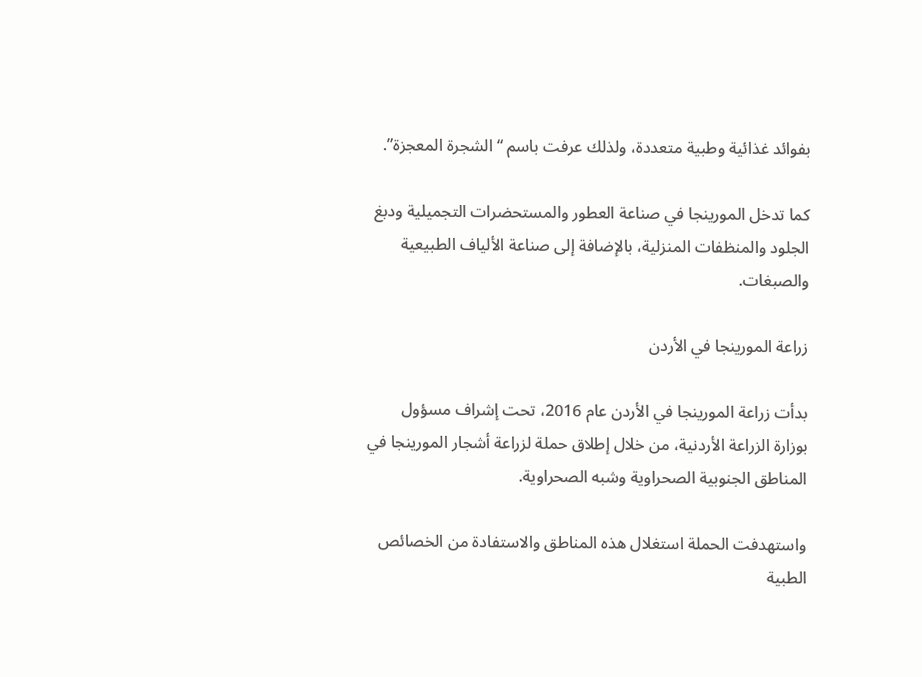بفوائد غذائية وطبية متعددة، ولذلك عرفت باسم “الشجرة المعجزة”.

كما تدخل المورينجا في صناعة العطور والمستحضرات التجميلية ودبغ الجلود والمنظفات المنزلية، بالإضافة إلى صناعة الألياف الطبيعية والصبغات.

زراعة المورينجا في الأردن

بدأت زراعة المورينجا في الأردن عام 2016، تحت إشراف مسؤول بوزارة الزراعة الأردنية، من خلال إطلاق حملة لزراعة أشجار المورينجا في المناطق الجنوبية الصحراوية وشبه الصحراوية.

واستهدفت الحملة استغلال هذه المناطق والاستفادة من الخصائص الطبية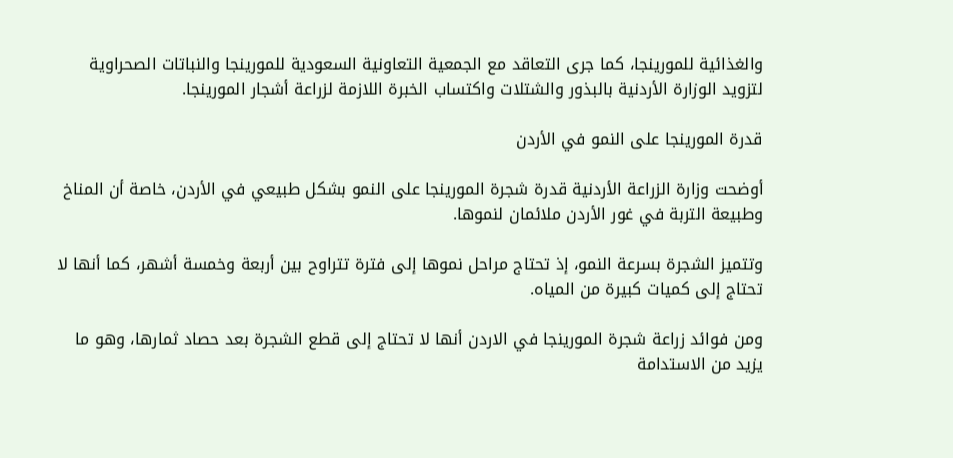والغذائية للمورينجا، كما جرى التعاقد مع الجمعية التعاونية السعودية للمورينجا والنباتات الصحراوية لتزويد الوزارة الأردنية بالبذور والشتلات واكتساب الخبرة اللازمة لزراعة أشجار المورينجا.

قدرة المورينجا على النمو في الأردن

أوضحت وزارة الزراعة الأردنية قدرة شجرة المورينجا على النمو بشكل طبيعي في الأردن، خاصة أن المناخ وطبيعة التربة في غور الأردن ملائمان لنموها.

وتتميز الشجرة بسرعة النمو، إذ تحتاج مراحل نموها إلى فترة تتراوح بين أربعة وخمسة أشهر، كما أنها لا تحتاج إلى كميات كبيرة من المياه.

ومن فوائد زراعة شجرة المورينجا في الاردن أنها لا تحتاج إلى قطع الشجرة بعد حصاد ثمارها، وهو ما يزيد من الاستدامة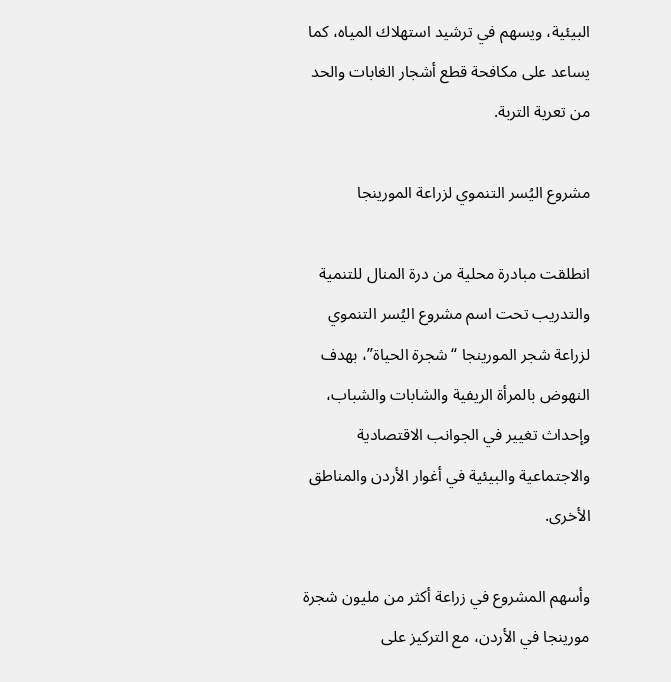البيئية، ويسهم في ترشيد استهلاك المياه، كما يساعد على مكافحة قطع أشجار الغابات والحد من تعرية التربة.

مشروع اليُسر التنموي لزراعة المورينجا

انطلقت مبادرة محلية من درة المنال للتنمية والتدريب تحت اسم مشروع اليُسر التنموي لزراعة شجر المورينجا “شجرة الحياة”، بهدف النهوض بالمرأة الريفية والشابات والشباب، وإحداث تغيير في الجوانب الاقتصادية والاجتماعية والبيئية في أغوار الأردن والمناطق الأخرى.

وأسهم المشروع في زراعة أكثر من مليون شجرة مورينجا في الأردن، مع التركيز على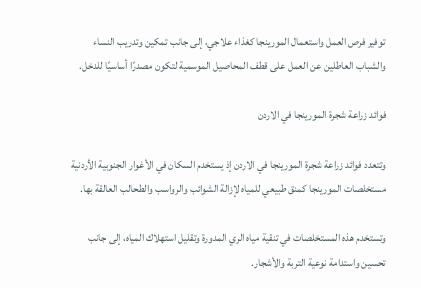توفير فرص العمل واستعمال المورينجا كغذاء علاجي، إلى جانب تمكين وتدريب النساء والشباب العاطلين عن العمل على قطف المحاصيل الموسمية لتكون مصدرًا أساسيًا للدخل.

فوائد زراعة شجرة المورينجا في الاردن

وتتعدد فوائد زراعة شجرة المورينجا في الاردن إذ يستخدم السكان في الأغوار الجنوبية الأردنية مستخلصات المورينجا كمنق طبيعي للمياه لإزالة الشوائب والرواسب والطحالب العالقة بها.

وتستخدم هذه المستخلصات في تنقية مياه الري المدورة وتقليل استهلاك المياه، إلى جانب تحسين واستدامة نوعية التربة والأشجار.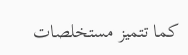كما تتميز مستخلصات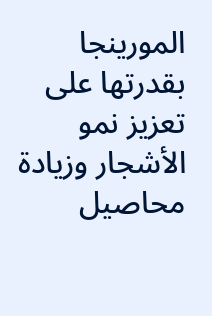المورينجا بقدرتها على تعزيز نمو الأشجار وزيادة محاصيل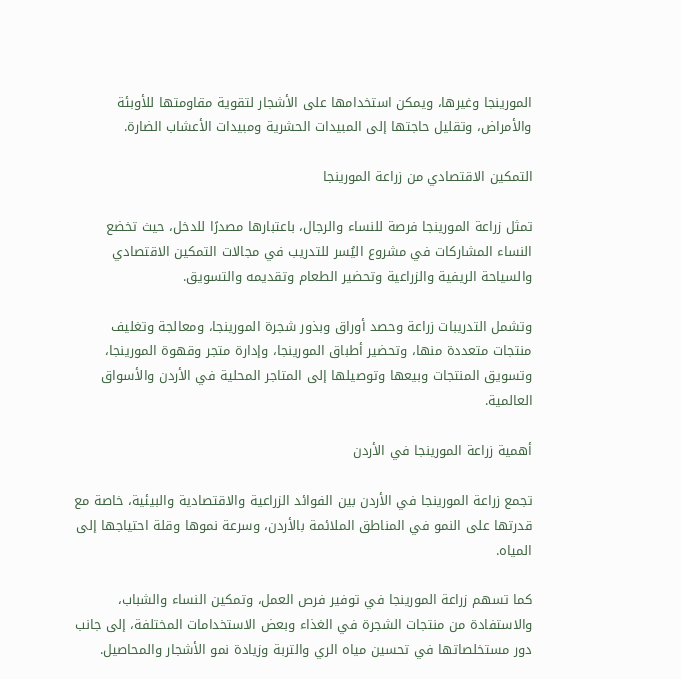المورينجا وغيرها، ويمكن استخدامها على الأشجار لتقوية مقاومتها للأوبئة والأمراض، وتقليل حاجتها إلى المبيدات الحشرية ومبيدات الأعشاب الضارة.

التمكين الاقتصادي من زراعة المورينجا

تمثل زراعة المورينجا فرصة للنساء والرجال، باعتبارها مصدرًا للدخل، حيث تخضع النساء المشاركات في مشروع اليُسر للتدريب في مجالات التمكين الاقتصادي والسياحة الريفية والزراعية وتحضير الطعام وتقديمه والتسويق.

وتشمل التدريبات زراعة وحصد أوراق وبذور شجرة المورينجا، ومعالجة وتغليف منتجات متعددة منها، وتحضير أطباق المورينجا، وإدارة متجر وقهوة المورينجا، وتسويق المنتجات وبيعها وتوصيلها إلى المتاجر المحلية في الأردن والأسواق العالمية.

أهمية زراعة المورينجا في الأردن

تجمع زراعة المورينجا في الأردن بين الفوائد الزراعية والاقتصادية والبيئية، خاصة مع قدرتها على النمو في المناطق الملائمة بالأردن، وسرعة نموها وقلة احتياجها إلى المياه.

كما تسهم زراعة المورينجا في توفير فرص العمل، وتمكين النساء والشباب، والاستفادة من منتجات الشجرة في الغذاء وبعض الاستخدامات المختلفة، إلى جانب دور مستخلصاتها في تحسين مياه الري والتربة وزيادة نمو الأشجار والمحاصيل.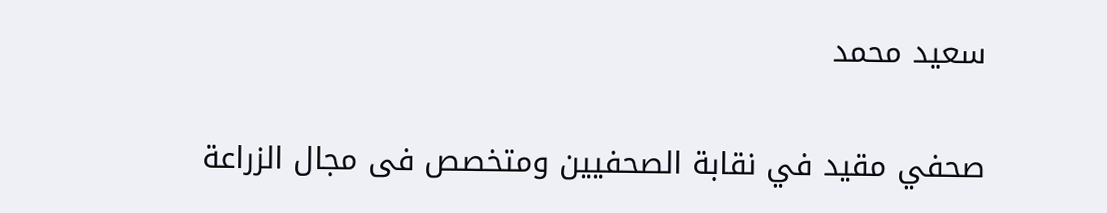سعيد محمد

صحفي مقيد في نقابة الصحفيين ومتخصص فى مجال الزراعة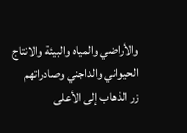والأراضي والمياه والبيئة والانتاج الحيواني والداجني وصادراتهم
زر الذهاب إلى الأعلى